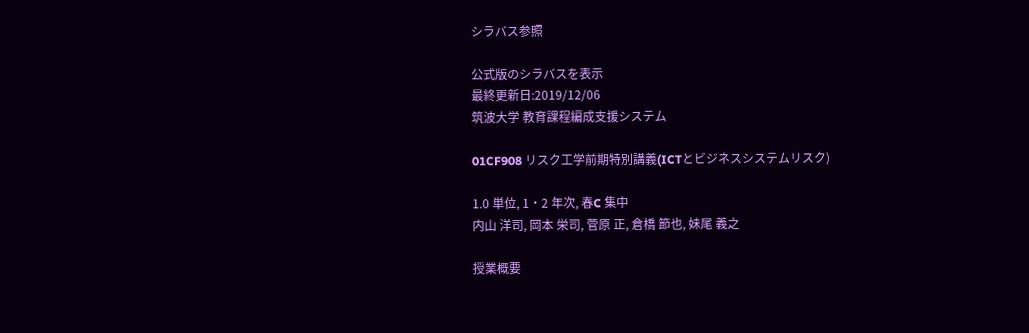シラバス参照

公式版のシラバスを表示
最終更新日:2019/12/06
筑波大学 教育課程編成支援システム

01CF908 リスク工学前期特別講義(ICTとビジネスシステムリスク)

1.0 単位, 1・2 年次, 春C 集中
内山 洋司, 岡本 栄司, 菅原 正, 倉橋 節也, 妹尾 義之

授業概要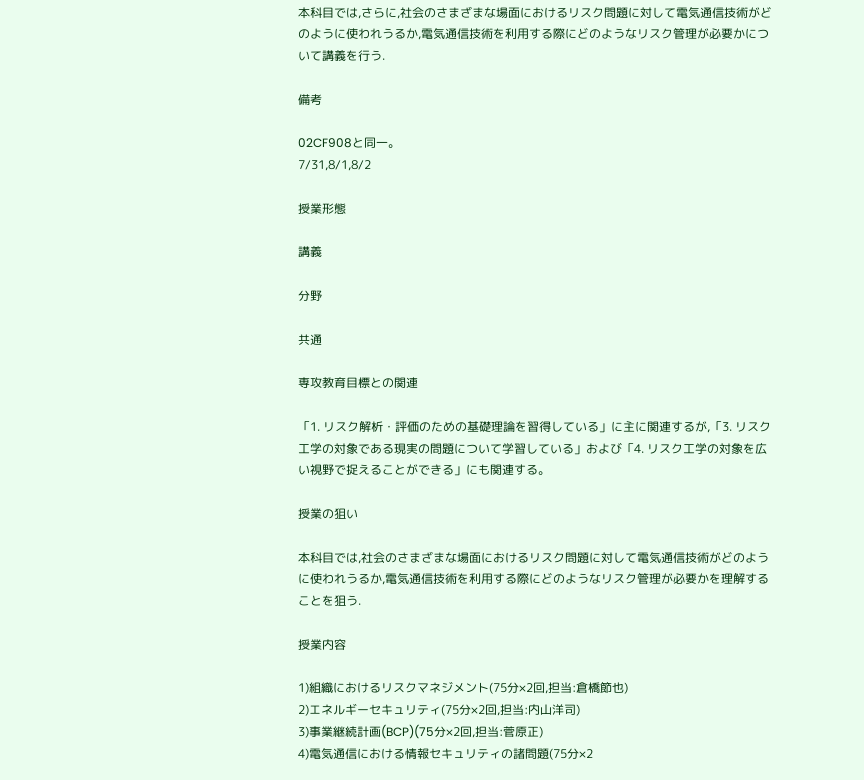本科目では,さらに,社会のさまざまな場面におけるリスク問題に対して電気通信技術がどのように使われうるか,電気通信技術を利用する際にどのようなリスク管理が必要かについて講義を行う.

備考

02CF908と同一。
7/31,8/1,8/2

授業形態

講義

分野

共通

専攻教育目標との関連

「1. リスク解析・評価のための基礎理論を習得している」に主に関連するが,「3. リスク工学の対象である現実の問題について学習している」および「4. リスク工学の対象を広い視野で捉えることができる」にも関連する。

授業の狙い

本科目では,社会のさまざまな場面におけるリスク問題に対して電気通信技術がどのように使われうるか,電気通信技術を利用する際にどのようなリスク管理が必要かを理解することを狙う.

授業内容

1)組織におけるリスクマネジメント(75分×2回,担当:倉橋節也)
2)エネルギーセキュリティ(75分×2回,担当:内山洋司)
3)事業継続計画(BCP)(75分×2回,担当:菅原正)
4)電気通信における情報セキュリティの諸問題(75分×2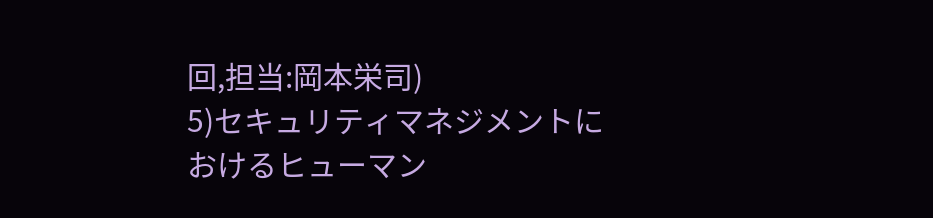回,担当:岡本栄司)
5)セキュリティマネジメントにおけるヒューマン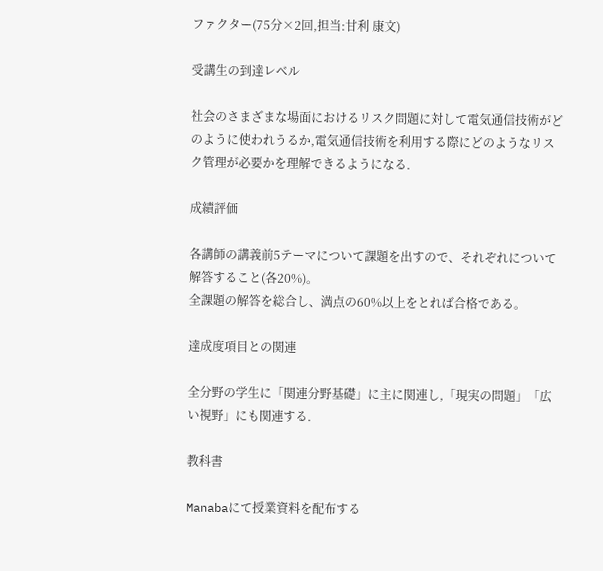ファクター(75分×2回,担当:甘利 康文)

受講生の到達レベル

社会のさまざまな場面におけるリスク問題に対して電気通信技術がどのように使われうるか,電気通信技術を利用する際にどのようなリスク管理が必要かを理解できるようになる.

成績評価

各講師の講義前5テーマについて課題を出すので、それぞれについて解答すること(各20%)。
全課題の解答を総合し、満点の60%以上をとれば合格である。

達成度項目との関連

全分野の学生に「関連分野基礎」に主に関連し,「現実の問題」「広い視野」にも関連する.

教科書

Manabaにて授業資料を配布する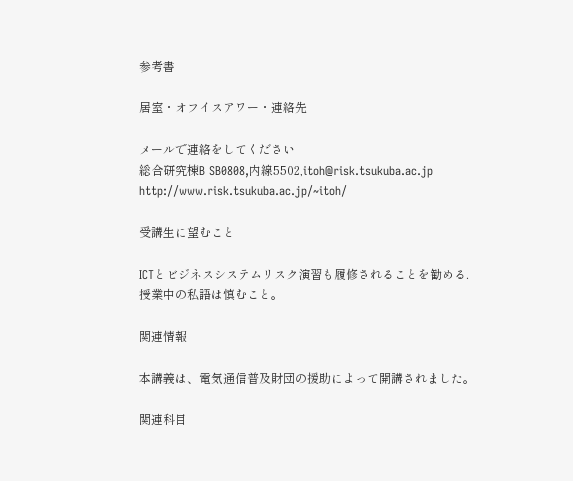参考書

居室・オフイスアワー・連絡先

メールで連絡をしてください
総合研究棟B SB0808,内線5502,itoh@risk.tsukuba.ac.jp http://www.risk.tsukuba.ac.jp/~itoh/

受講生に望むこと

ICTとビジネスシステムリスク演習も履修されることを勧める.
授業中の私語は慎むこと。

関連情報

本講義は、電気通信普及財団の援助によって開講されました。

関連科目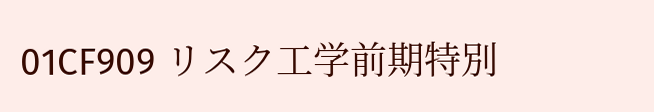01CF909 リスク工学前期特別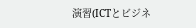演習(ICTとビジネ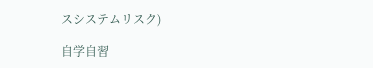スシステムリスク)

自学自習